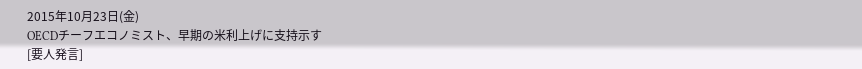2015年10月23日(金)
OECDチーフエコノミスト、早期の米利上げに支持示す
[要人発言]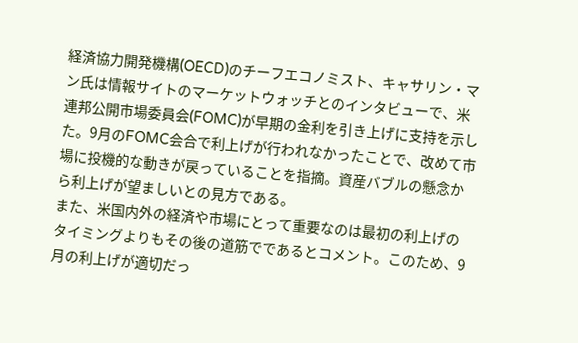経済協力開発機構(OECD)のチーフエコノミスト、キャサリン・マン氏は情報サイトのマーケットウォッチとのインタビューで、米連邦公開市場委員会(FOMC)が早期の金利を引き上げに支持を示した。9月のFOMC会合で利上げが行われなかったことで、改めて市場に投機的な動きが戻っていることを指摘。資産バブルの懸念から利上げが望ましいとの見方である。
また、米国内外の経済や市場にとって重要なのは最初の利上げのタイミングよりもその後の道筋でであるとコメント。このため、9月の利上げが適切だっ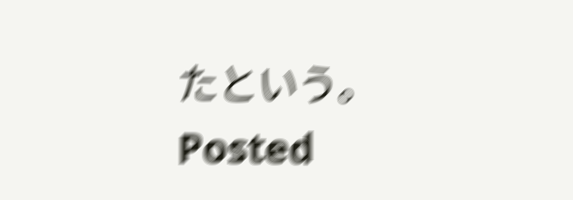たという。
Posted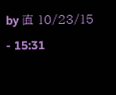by 直 10/23/15 - 15:31